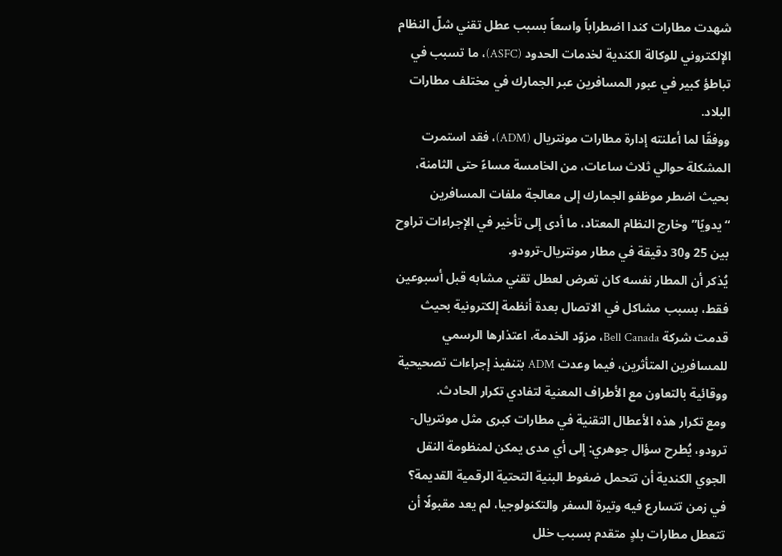شهدت مطارات كندا اضطراباً واسعاً بسبب عطل تقني شلّ النظام الإلكتروني للوكالة الكندية لخدمات الحدود (ASFC)، ما تسبب في تباطؤ كبير في عبور المسافرين عبر الجمارك في مختلف مطارات البلاد.
ووفقًا لما أعلنته إدارة مطارات مونتريال (ADM)، فقد استمرت المشكلة حوالي ثلاث ساعات، من الخامسة مساءً حتى الثامنة، بحيث اضطر موظفو الجمارك إلى معالجة ملفات المسافرين “يدويًا” وخارج النظام المعتاد، ما أدى إلى تأخير في الإجراءات تراوح بين 25 و30 دقيقة في مطار مونتريال-ترودو.
يُذكر أن المطار نفسه كان تعرض لعطل تقني مشابه قبل أسبوعين فقط، بسبب مشاكل في الاتصال بعدة أنظمة إلكترونية بحيث قدمت شركة Bell Canada، مزوّد الخدمة، اعتذارها الرسمي للمسافرين المتأثرين، فيما وعدت ADM بتنفيذ إجراءات تصحيحية ووقائية بالتعاون مع الأطراف المعنية لتفادي تكرار الحادث.
ومع تكرار هذه الأعطال التقنية في مطارات كبرى مثل مونتريال-ترودو، يُطرح سؤال جوهري: إلى أي مدى يمكن لمنظومة النقل الجوي الكندية أن تتحمل ضغوط البنية التحتية الرقمية القديمة؟ في زمن تتسارع فيه وتيرة السفر والتكنولوجيا، لم يعد مقبولًا أن تتعطل مطارات بلدٍ متقدم بسبب خلل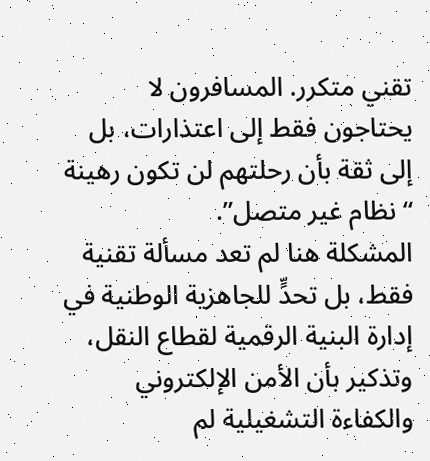تقني متكرر. المسافرون لا يحتاجون فقط إلى اعتذارات، بل إلى ثقة بأن رحلتهم لن تكون رهينة “نظام غير متصل”.
المشكلة هنا لم تعد مسألة تقنية فقط، بل تحدٍّ للجاهزية الوطنية في إدارة البنية الرقمية لقطاع النقل، وتذكير بأن الأمن الإلكتروني والكفاءة التشغيلية لم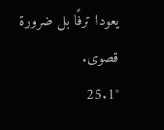يعودا ترفًا بل ضرورة قصوى.
25.1°